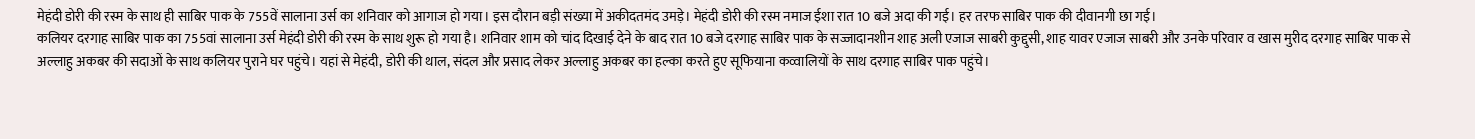मेहंदी डोरी की रस्म के साथ ही साबिर पाक के 755वें सालाना उर्स का शनिवार को आगाज हो गया। इस दौरान बड़ी संख्या में अकीदतमंद उमड़े। मेहंदी डोरी की रस्म नमाज ईशा रात 10 बजे अदा की गई। हर तरफ साबिर पाक की दीवानगी छा गई।
कलियर दरगाह साबिर पाक का 755वां सालाना उर्स मेहंदी डोरी की रस्म के साथ शुरू हो गया है। शनिवार शाम को चांद दिखाई देने के बाद रात 10 बजे दरगाह साबिर पाक के सज्जादानशीन शाह अली एजाज साबरी कुद्दुसी, शाह यावर एजाज साबरी और उनके परिवार व खास मुरीद दरगाह साबिर पाक से अल्लाहु अकबर की सदाओं के साथ कलियर पुराने घर पहुंचे। यहां से मेहंदी, डोरी की थाल, संदल और प्रसाद लेकर अल्लाहु अकबर का हल्का करते हुए सूफियाना कव्वालियों के साथ दरगाह साबिर पाक पहुंचे।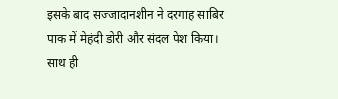इसके बाद सज्जादानशीन ने दरगाह साबिर पाक में मेहंदी डोरी और संदल पेश किया। साथ ही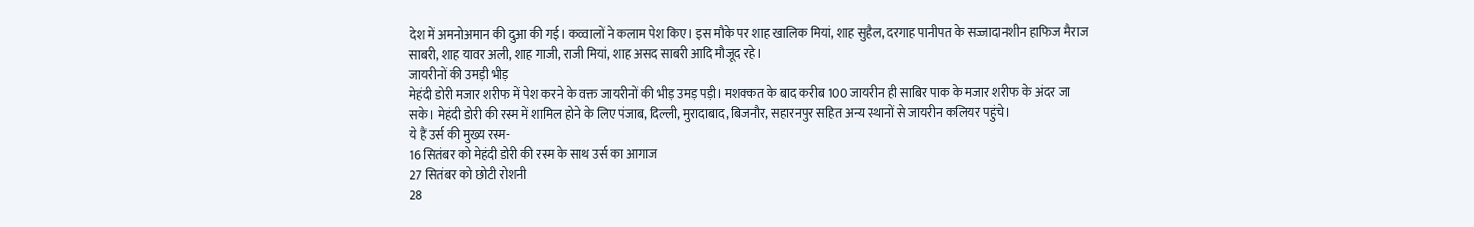देश में अमनोअमान की दुआ की गई। कव्वालों ने कलाम पेश किए। इस मौके पर शाह खालिक मियां, शाह सुहैल, दरगाह पानीपत के सज्जादानशीन हाफिज मैराज साबरी, शाह यावर अली, शाह गाजी, राजी मियां, शाह असद साबरी आदि मौजूद रहे।
जायरीनों की उमड़ी भीड़
मेहंदी डोरी मजार शरीफ में पेश करने के वक्त जायरीनों की भीड़ उमड़ पड़ी। मशक्कत के बाद करीब 100 जायरीन ही साबिर पाक के मजार शरीफ के अंदर जा सके। मेहंदी डोरी की रस्म में शामिल होने के लिए पंजाब, दिल्ली, मुरादाबाद, बिजनौर, सहारनपुर सहित अन्य स्थानों से जायरीन कलियर पहुंचे।
ये हैं उर्स की मुख्य रस्म-
16 सितंबर को मेहंदी डोरी की रस्म के साथ उर्स का आगाज
27 सितंबर को छोटी रोशनी
28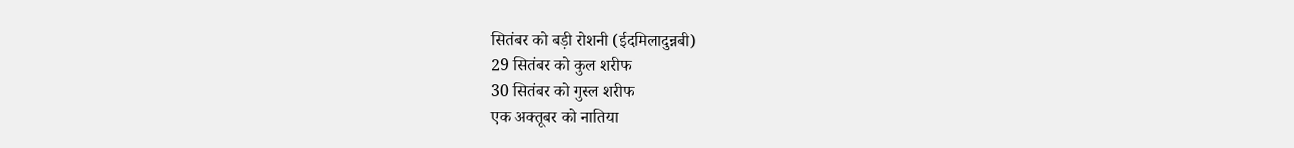सितंबर को बड़ी रोशनी (ईदमिलादुन्नबी)
29 सितंबर को कुल शरीफ
30 सितंबर को गुस्ल शरीफ
एक अक्तूबर को नातिया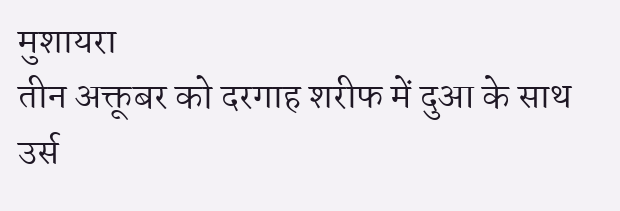मुशायरा
तीन अक्तूबर को दरगाह शरीफ में दुआ के साथ उर्स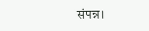संपन्न।